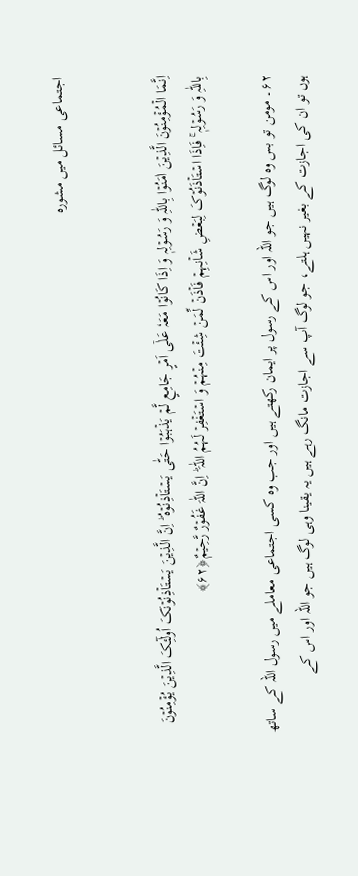اجتماعی مسائل میں مشورہ


اِنَّمَا الۡمُؤۡمِنُوۡنَ الَّذِیۡنَ اٰمَنُوۡا بِاللّٰہِ وَ رَسُوۡلِہٖ وَ اِذَا کَانُوۡا مَعَہٗ عَلٰۤی اَمۡرٍ جَامِعٍ لَّمۡ یَذۡہَبُوۡا حَتّٰی یَسۡتَاۡذِنُوۡہُ ؕ اِنَّ الَّذِیۡنَ یَسۡتَاۡذِنُوۡنَکَ اُولٰٓئِکَ الَّذِیۡنَ یُؤۡمِنُوۡنَ بِاللّٰہِ وَ رَسُوۡلِہٖ ۚ فَاِذَا اسۡتَاۡذَنُوۡکَ لِبَعۡضِ شَاۡنِہِمۡ فَاۡذَنۡ لِّمَنۡ شِئۡتَ مِنۡہُمۡ وَ اسۡتَغۡفِرۡ لَہُمُ اللّٰہَ ؕ اِنَّ اللّٰہَ غَفُوۡرٌ رَّحِیۡمٌ﴿۶۲﴾

۶۲۔ مومن تو بس وہ لوگ ہیں جو اللہ اور اس کے رسول پر ایمان رکھتے ہیں اور جب وہ کسی اجتماعی معاملے میں رسول اللہ کے ساتھ ہوں تو ان کی اجازت کے بغیر نہیں ہلتے، جو لوگ آپ سے اجازت مانگ رہے ہیں یہ یقینا وہی لوگ ہیں جو اللہ اور اس کے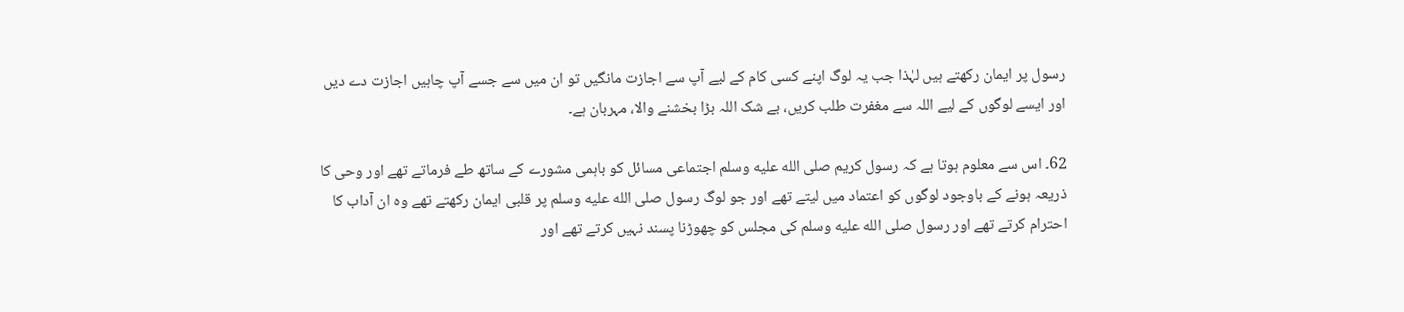رسول پر ایمان رکھتے ہیں لہٰذا جب یہ لوگ اپنے کسی کام کے لیے آپ سے اجازت مانگیں تو ان میں سے جسے آپ چاہیں اجازت دے دیں اور ایسے لوگوں کے لیے اللہ سے مغفرت طلب کریں، بے شک اللہ بڑا بخشنے والا، مہربان ہے۔

62۔ اس سے معلوم ہوتا ہے کہ رسول کریم صلى الله عليه وسلم اجتماعی مسائل کو باہمی مشورے کے ساتھ طے فرماتے تھے اور وحی کا ذریعہ ہونے کے باوجود لوگوں کو اعتماد میں لیتے تھے اور جو لوگ رسول صلى الله عليه وسلم پر قلبی ایمان رکھتے تھے وہ ان آداب کا احترام کرتے تھے اور رسول صلى الله عليه وسلم کی مجلس کو چھوڑنا پسند نہیں کرتے تھے اور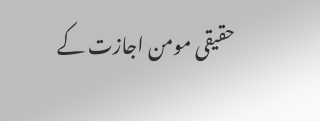حقیقی مومن اجازت کے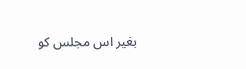بغیر اس مجلس کو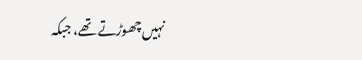نہیں چھوڑتے تھے، جبکہ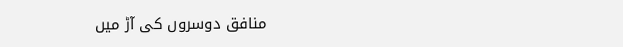منافق دوسروں کی آڑ میں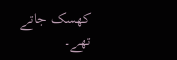کھسک جاتے تھے۔